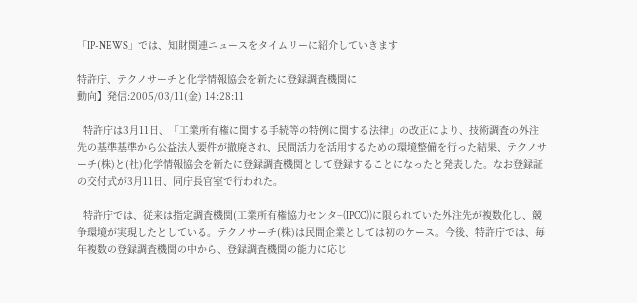「IP-NEWS」では、知財関連ニュースをタイムリーに紹介していきます

特許庁、テクノサーチと化学情報協会を新たに登録調査機関に
動向】発信:2005/03/11(金) 14:28:11

  特許庁は3月11日、「工業所有権に関する手続等の特例に関する法律」の改正により、技術調査の外注先の基準基準から公益法人要件が撤廃され、民間活力を活用するための環境整備を行った結果、テクノサーチ(株)と(社)化学情報協会を新たに登録調査機関として登録することになったと発表した。なお登録証の交付式が3月11日、同庁長官室で行われた。

  特許庁では、従来は指定調査機関(工業所有権協力センタ−(IPCC))に限られていた外注先が複数化し、競争環境が実現したとしている。テクノサーチ(株)は民間企業としては初のケース。今後、特許庁では、毎年複数の登録調査機関の中から、登録調査機関の能力に応じ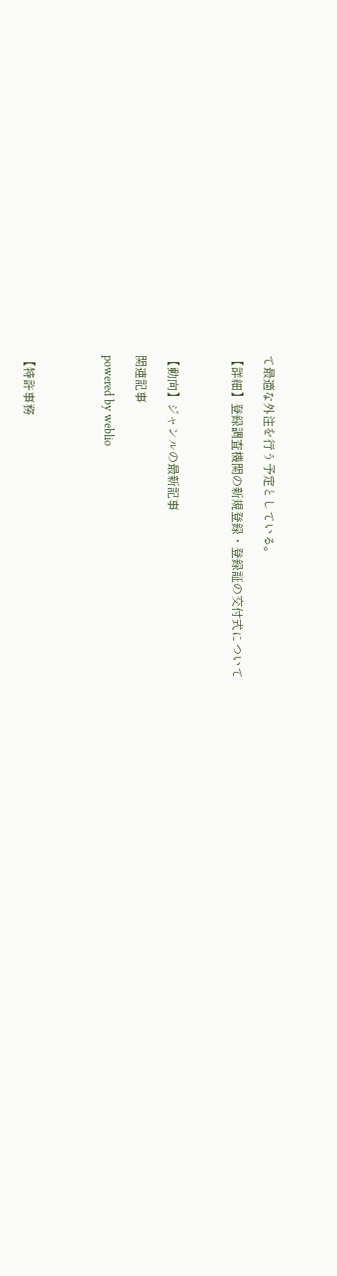て最適な外注を行う予定としている。

【詳細】登録調査機関の新規登録・登録証の交付式について



【動向】ジャンルの最新記事

関連記事

powered by weblio




【特許事務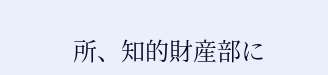所、知的財産部に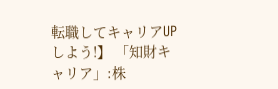転職してキャリアUPしよう!】 「知財キャリア」:株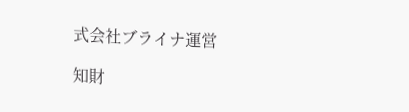式会社ブライナ運営

知財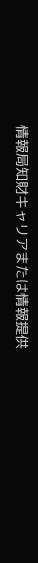情報局知財キャリアまたは情報提供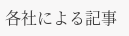各社による記事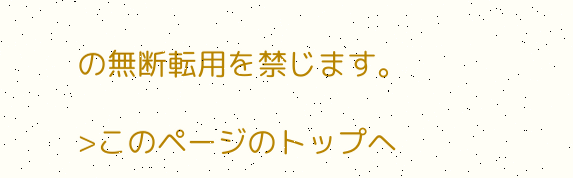の無断転用を禁じます。

>このページのトップへ